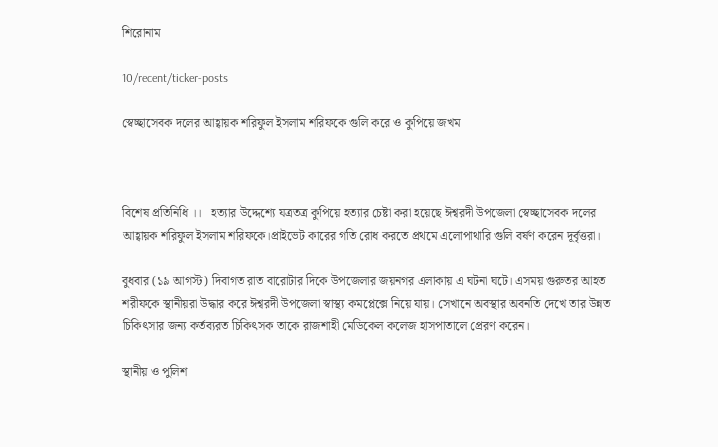শিরোনাম

10/recent/ticker-posts

স্বেচ্ছাসেবক দলের আহ্বায়ক শরিফুল ইসলাম শরিফকে গুলি করে ও কুপিয়ে জখম



বিশেষ প্রতিনিধি ।।   হত্যার উদ্দেশ্যে যত্রতত্র কুপিয়ে হত্যার চেষ্টা করা হয়েছে ঈশ্বরদী উপজেলা স্বেচ্ছাসেবক দলের আহ্বায়ক শরিফুল ইসলাম শরিফকে।প্রাইভেট কারের গতি রোধ করতে প্রথমে এলোপাথারি গুলি বর্ষণ করেন দূর্বৃত্তরা।

বুধবার (১৯ আগস্ট) দিবাগত রাত বারোটার দিকে উপজেলার জয়নগর এলাকায় এ ঘটনা ঘটে। এসময় গুরুতর আহত শরীফকে স্থানীয়রা উদ্ধার করে ঈশ্বরদী উপজেলা স্বাস্থ্য কমপ্লেক্সে নিয়ে যায়। সেখানে অবস্থার অবনতি দেখে তার উন্নত চিকিৎসার জন্য কর্তব্যরত চিকিৎসক তাকে রাজশাহী মেডিকেল কলেজ হাসপাতালে প্রেরণ করেন।

স্থানীয় ও পুলিশ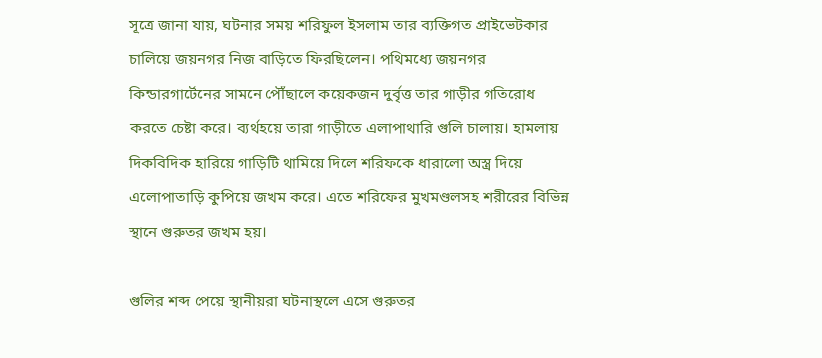সূত্রে জানা যায়, ঘটনার সময় শরিফুল ইসলাম তার ব্যক্তিগত প্রাইভেটকার চালিয়ে জয়নগর নিজ বাড়িতে ফিরছিলেন। পথিমধ্যে জয়নগর কিন্ডারগার্টেনের সামনে পৌঁছালে কয়েকজন দুর্বৃত্ত তার গাড়ীর গতিরোধ করতে চেষ্টা করে। ব্যর্থহয়ে তারা গাড়ীতে এলাপাথারি গুলি চালায়। হামলায় দিকবিদিক হারিয়ে গাড়িটি থামিয়ে দিলে শরিফকে ধারালো অস্ত্র দিয়ে এলোপাতাড়ি কুপিয়ে জখম করে। এতে শরিফের মুখমণ্ডলসহ শরীরের বিভিন্ন স্থানে গুরুতর জখম হয়।

গুলির শব্দ পেয়ে স্থানীয়রা ঘটনাস্থলে এসে গুরুতর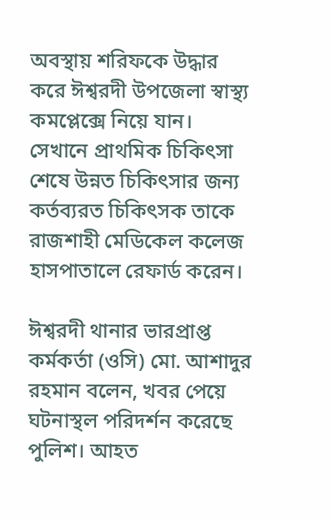অবস্থায় শরিফকে উদ্ধার করে ঈশ্বরদী উপজেলা স্বাস্থ্য কমপ্লেক্সে নিয়ে যান। সেখানে প্রাথমিক চিকিৎসা শেষে উন্নত চিকিৎসার জন্য কর্তব্যরত চিকিৎসক তাকে রাজশাহী মেডিকেল কলেজ হাসপাতালে রেফার্ড করেন।

ঈশ্বরদী থানার ভারপ্রাপ্ত কর্মকর্তা (ওসি) মো. আশাদুর রহমান বলেন, খবর পেয়ে ঘটনাস্থল পরিদর্শন করেছে পুলিশ। আহত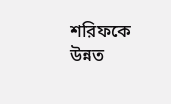শরিফকে উন্নত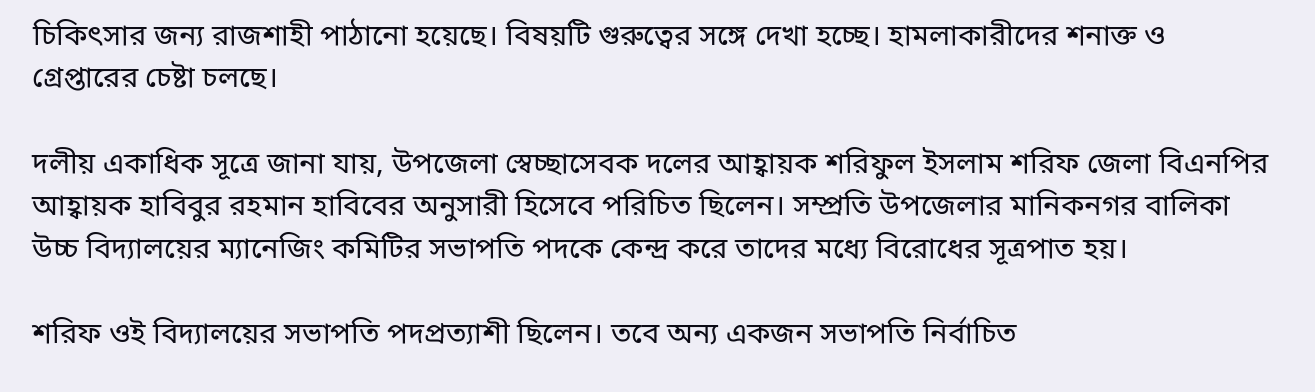চিকিৎসার জন্য রাজশাহী পাঠানো হয়েছে। বিষয়টি গুরুত্বের সঙ্গে দেখা হচ্ছে। হামলাকারীদের শনাক্ত ও গ্রেপ্তারের চেষ্টা চলছে।

দলীয় একাধিক সূত্রে জানা যায়, উপজেলা স্বেচ্ছাসেবক দলের আহ্বায়ক শরিফুল ইসলাম শরিফ জেলা বিএনপির আহ্বায়ক হাবিবুর রহমান হাবিবের অনুসারী হিসেবে পরিচিত ছিলেন। সম্প্রতি উপজেলার মানিকনগর বালিকা উচ্চ বিদ্যালয়ের ম্যানেজিং কমিটির সভাপতি পদকে কেন্দ্র করে তাদের মধ্যে বিরোধের সূত্রপাত হয়।

শরিফ ওই বিদ্যালয়ের সভাপতি পদপ্রত্যাশী ছিলেন। তবে অন্য একজন সভাপতি নির্বাচিত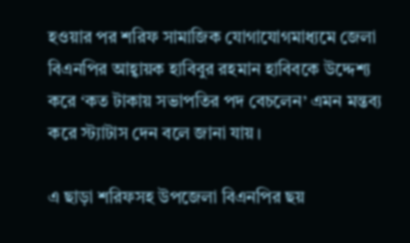হওয়ার পর শরিফ সামাজিক যোগাযোগমাধ্যমে জেলা বিএনপির আহ্বায়ক হাবিবুর রহমান হাবিবকে উদ্দেশ্য করে ‘কত টাকায় সভাপতির পদ বেচলেন’ এমন মন্তব্য করে স্ট্যাটাস দেন বলে জানা যায়।

এ ছাড়া শরিফসহ উপজেলা বিএনপির ছয়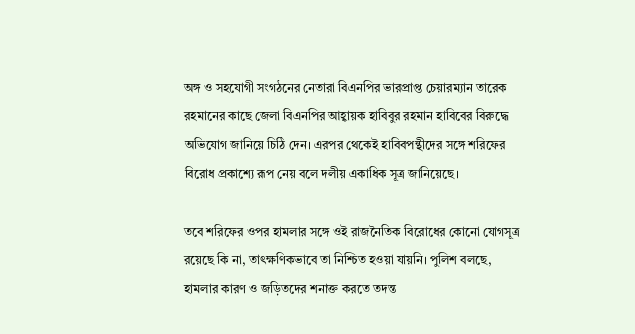অঙ্গ ও সহযোগী সংগঠনের নেতারা বিএনপির ভারপ্রাপ্ত চেয়ারম্যান তারেক রহমানের কাছে জেলা বিএনপির আহ্বায়ক হাবিবুর রহমান হাবিবের বিরুদ্ধে অভিযোগ জানিয়ে চিঠি দেন। এরপর থেকেই হাবিবপন্থীদের সঙ্গে শরিফের বিরোধ প্রকাশ্যে রূপ নেয় বলে দলীয় একাধিক সূত্র জানিয়েছে।

তবে শরিফের ওপর হামলার সঙ্গে ওই রাজনৈতিক বিরোধের কোনো যোগসূত্র রয়েছে কি না, তাৎক্ষণিকভাবে তা নিশ্চিত হওয়া যায়নি। পুলিশ বলছে, হামলার কারণ ও জড়িতদের শনাক্ত করতে তদন্ত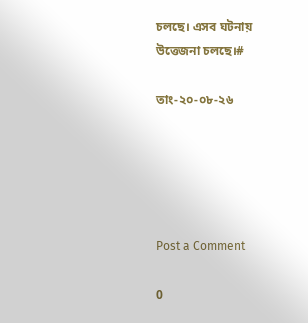চলছে। এসব ঘটনায় উত্তেজনা চলছে।#

তাং-২০-০৮-২৬





Post a Comment

0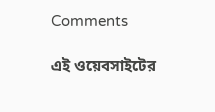Comments

এই ওয়েবসাইটের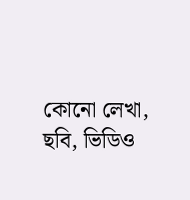কোনো লেখা, ছবি, ভিডিও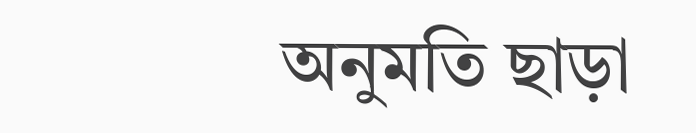অনুমতি ছাড়া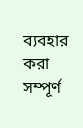ব্যবহার করা সম্পূর্ণ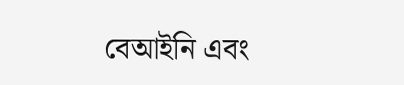বেআইনি এবং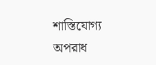শাস্তিযোগ্য অপরাধ